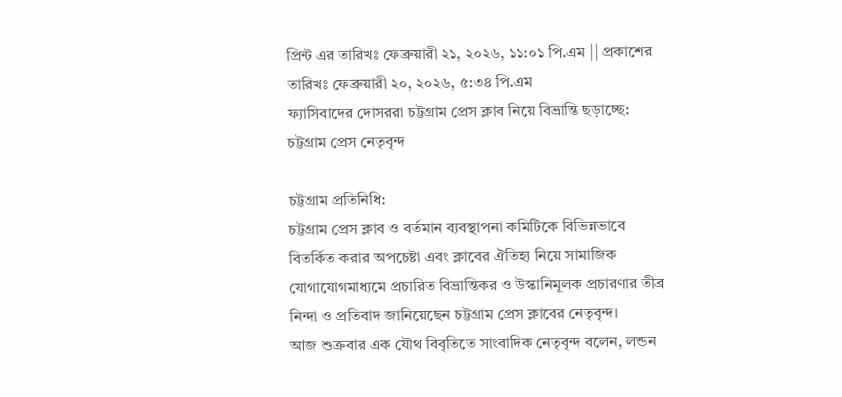প্রিন্ট এর তারিখঃ ফেব্রুয়ারী ২১, ২০২৬, ১১:০১ পি.এম || প্রকাশের তারিখঃ ফেব্রুয়ারী ২০, ২০২৬, ৫:৩৪ পি.এম
ফ্যাসিবাদের দোসররা চট্টগ্রাম প্রেস ক্লাব নিয়ে বিভ্রান্তি ছড়াচ্ছে: চট্টগ্রাম প্রেস নেতৃবৃন্দ

চট্টগ্রাম প্রতিনিধি:
চট্টগ্রাম প্রেস ক্লাব ও বর্তমান ব্যবস্থাপনা কমিটিকে বিভিন্নভাবে বিতর্কিত করার অপচেষ্টা এবং ক্লাবের ঐতিহ্য নিয়ে সামাজিক যোগাযোগমাধ্যমে প্রচারিত বিভ্রান্তিকর ও উস্কানিমূলক প্রচারণার তীব্র নিন্দা ও প্রতিবাদ জানিয়েছেন চট্টগ্রাম প্রেস ক্লাবের নেতৃবৃন্দ।
আজ শুক্রবার এক যৌথ বিবৃতিতে সাংবাদিক নেতৃবৃন্দ বলেন, লন্ডন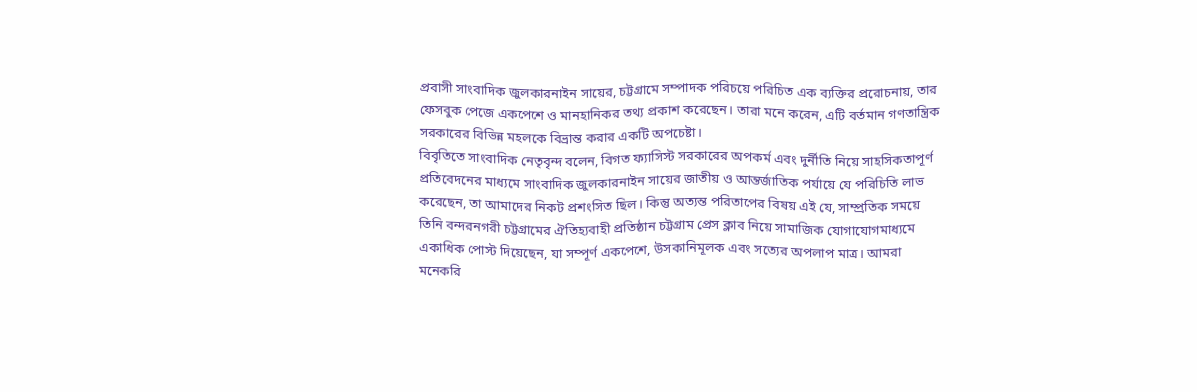প্রবাসী সাংবাদিক জুলকারনাইন সায়ের, চট্টগ্রামে সম্পাদক পরিচয়ে পরিচিত এক ব্যক্তির প্ররোচনায়, তার ফেসবুক পেজে একপেশে ও মানহানিকর তথ্য প্রকাশ করেছেন। তারা মনে করেন, এটি বর্তমান গণতান্ত্রিক সরকারের বিভিন্ন মহলকে বিভ্রান্ত করার একটি অপচেষ্টা।
বিবৃতিতে সাংবাদিক নেতৃবৃন্দ বলেন, বিগত ফ্যাসিস্ট সরকারের অপকর্ম এবং দুর্নীতি নিয়ে সাহসিকতাপূর্ণ প্রতিবেদনের মাধ্যমে সাংবাদিক জুলকারনাইন সায়ের জাতীয় ও আন্তর্জাতিক পর্যায়ে যে পরিচিতি লাভ করেছেন, তা আমাদের নিকট প্রশংসিত ছিল। কিন্তু অত্যন্ত পরিতাপের বিষয় এই যে, সাম্প্রতিক সময়ে তিনি বন্দরনগরী চট্টগ্রামের ঐতিহ্যবাহী প্রতিষ্ঠান চট্টগ্রাম প্রেস ক্লাব নিয়ে সামাজিক যোগাযোগমাধ্যমে একাধিক পোস্ট দিয়েছেন, যা সম্পূর্ণ একপেশে, উসকানিমূলক এবং সত্যের অপলাপ মাত্র। আমরা মনেকরি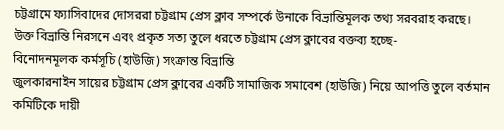চট্টগ্রামে ফ্যাসিবাদের দোসররা চট্টগ্রাম প্রেস ক্লাব সম্পর্কে উনাকে বিভ্রান্তিমূলক তথ্য সরবরাহ করছে।
উক্ত বিভ্রান্তি নিরসনে এবং প্রকৃত সত্য তুলে ধরতে চট্টগ্রাম প্রেস ক্লাবের বক্তব্য হচ্ছে-
বিনোদনমূলক কর্মসূচি (হাউজি) সংক্রান্ত বিভ্রান্তি
জুলকারনাইন সায়ের চট্টগ্রাম প্রেস ক্লাবের একটি সামাজিক সমাবেশ (হাউজি) নিয়ে আপত্তি তুলে বর্তমান কমিটিকে দায়ী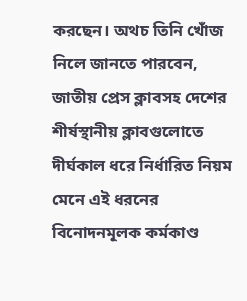করছেন। অথচ তিনি খোঁজ নিলে জানতে পারবেন, জাতীয় প্রেস ক্লাবসহ দেশের শীর্ষস্থানীয় ক্লাবগুলোতে দীর্ঘকাল ধরে নির্ধারিত নিয়ম মেনে এই ধরনের বিনোদনমূলক কর্মকাণ্ড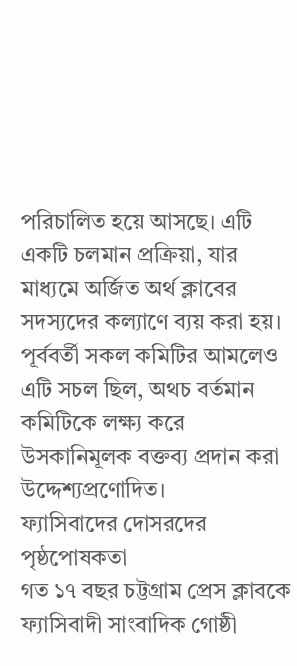পরিচালিত হয়ে আসছে। এটি একটি চলমান প্রক্রিয়া, যার মাধ্যমে অর্জিত অর্থ ক্লাবের সদস্যদের কল্যাণে ব্যয় করা হয়। পূর্ববর্তী সকল কমিটির আমলেও এটি সচল ছিল, অথচ বর্তমান কমিটিকে লক্ষ্য করে উসকানিমূলক বক্তব্য প্রদান করা উদ্দেশ্যপ্রণোদিত।
ফ্যাসিবাদের দোসরদের পৃষ্ঠপোষকতা
গত ১৭ বছর চট্টগ্রাম প্রেস ক্লাবকে ফ্যাসিবাদী সাংবাদিক গোষ্ঠী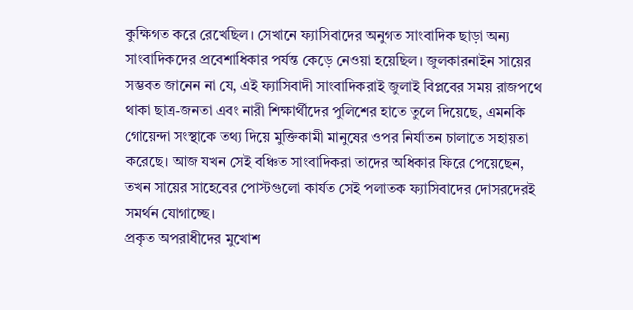কুক্ষিগত করে রেখেছিল। সেখানে ফ্যাসিবাদের অনুগত সাংবাদিক ছাড়া অন্য সাংবাদিকদের প্রবেশাধিকার পর্যন্ত কেড়ে নেওয়া হয়েছিল। জুলকারনাইন সায়ের সম্ভবত জানেন না যে, এই ফ্যাসিবাদী সাংবাদিকরাই জুলাই বিপ্লবের সময় রাজপথে থাকা ছাত্র-জনতা এবং নারী শিক্ষার্থীদের পুলিশের হাতে তুলে দিয়েছে, এমনকি গোয়েন্দা সংস্থাকে তথ্য দিয়ে মুক্তিকামী মানুষের ওপর নির্যাতন চালাতে সহায়তা করেছে। আজ যখন সেই বঞ্চিত সাংবাদিকরা তাদের অধিকার ফিরে পেয়েছেন, তখন সায়ের সাহেবের পোস্টগুলো কার্যত সেই পলাতক ফ্যাসিবাদের দোসরদেরই সমর্থন যোগাচ্ছে।
প্রকৃত অপরাধীদের মুখোশ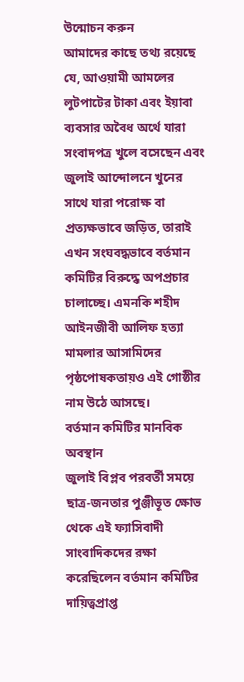উন্মোচন করুন
আমাদের কাছে তথ্য রয়েছে যে, আওয়ামী আমলের লুটপাটের টাকা এবং ইয়াবা ব্যবসার অবৈধ অর্থে যারা সংবাদপত্র খুলে বসেছেন এবং জুলাই আন্দোলনে খুনের সাথে যারা পরোক্ষ বা প্রত্যক্ষভাবে জড়িত, তারাই এখন সংঘবদ্ধভাবে বর্তমান কমিটির বিরুদ্ধে অপপ্রচার চালাচ্ছে। এমনকি শহীদ আইনজীবী আলিফ হত্যা মামলার আসামিদের পৃষ্ঠপোষকতায়ও এই গোষ্ঠীর নাম উঠে আসছে।
বর্তমান কমিটির মানবিক অবস্থান
জুলাই বিপ্লব পরবর্তী সময়ে ছাত্র-জনতার পুঞ্জীভূত ক্ষোভ থেকে এই ফ্যাসিবাদী সাংবাদিকদের রক্ষা করেছিলেন বর্তমান কমিটির দায়িত্বপ্রাপ্ত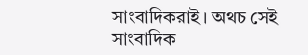সাংবাদিকরাই। অথচ সেই সাংবাদিক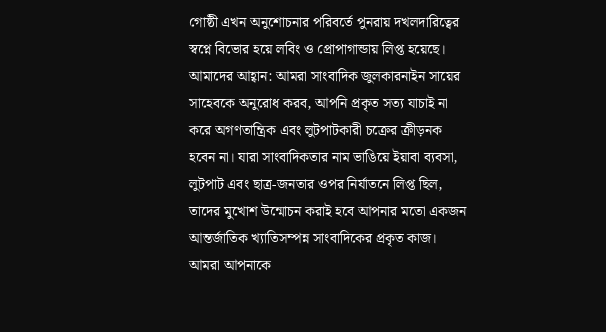গোষ্ঠী এখন অনুশোচনার পরিবর্তে পুনরায় দখলদারিত্বের স্বপ্নে বিভোর হয়ে লবিং ও প্রোপাগান্ডায় লিপ্ত হয়েছে।
আমাদের আহ্বান: আমরা সাংবাদিক জুলকারনাইন সায়ের সাহেবকে অনুরোধ করব, আপনি প্রকৃত সত্য যাচাই না করে অগণতান্ত্রিক এবং লুটপাটকারী চক্রের ক্রীড়নক হবেন না। যারা সাংবাদিকতার নাম ভাঙিয়ে ইয়াবা ব্যবসা, লুটপাট এবং ছাত্র-জনতার ওপর নির্যাতনে লিপ্ত ছিল, তাদের মুখোশ উন্মোচন করাই হবে আপনার মতো একজন আন্তর্জাতিক খ্যাতিসম্পন্ন সাংবাদিকের প্রকৃত কাজ। আমরা আপনাকে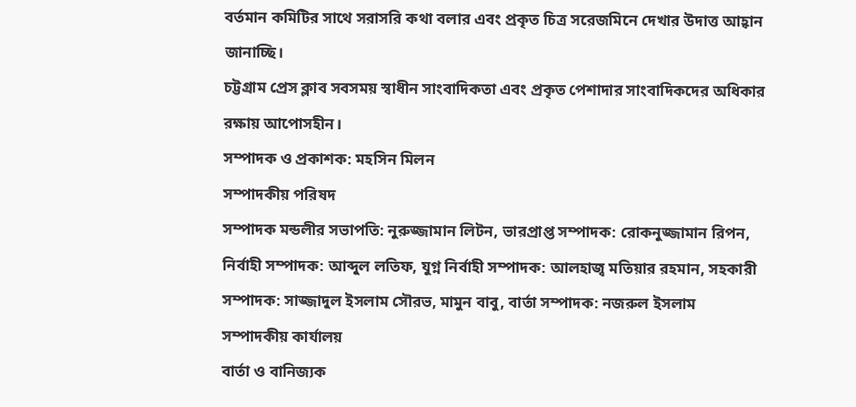বর্তমান কমিটির সাথে সরাসরি কথা বলার এবং প্রকৃত চিত্র সরেজমিনে দেখার উদাত্ত আহ্বান জানাচ্ছি।
চট্টগ্রাম প্রেস ক্লাব সবসময় স্বাধীন সাংবাদিকতা এবং প্রকৃত পেশাদার সাংবাদিকদের অধিকার রক্ষায় আপোসহীন।
সম্পাদক ও প্রকাশক: মহসিন মিলন
সম্পাদকীয় পরিষদ
সম্পাদক মন্ডলীর সভাপতি: নুরুজ্জামান লিটন, ভারপ্রাপ্ত সম্পাদক: রোকনুজ্জামান রিপন, নির্বাহী সম্পাদক: আব্দুল লতিফ, যুগ্ন নির্বাহী সম্পাদক: আলহাজ্ব মতিয়ার রহমান, সহকারী সম্পাদক: সাজ্জাদুল ইসলাম সৌরভ, মামুন বাবু, বার্তা সম্পাদক: নজরুল ইসলাম
সম্পাদকীয় কার্যালয়
বার্তা ও বানিজ্যক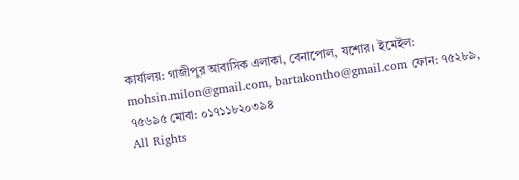কার্যালয়: গাজীপুর আবাসিক এলাকা, বেনাপোল, যশোর। ইমেইল: mohsin.milon@gmail.com, bartakontho@gmail.com ফোন: ৭৫২৮৯, ৭৫৬৯৫ মোবা: ০১৭১১৮২০৩৯৪
All Rights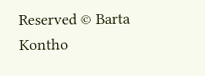Reserved © Barta Kontho